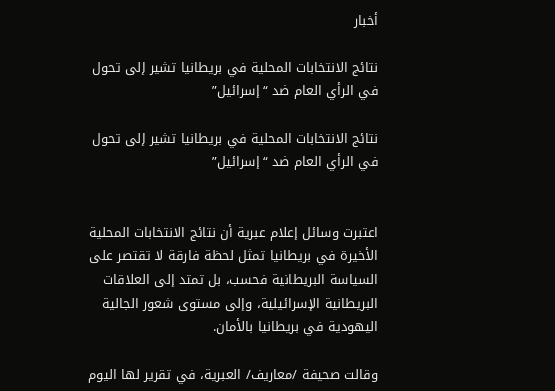أخبار

نتائج الانتخابات المحلية في بريطانيا تشير إلى تحول في الرأي العام ضد “إسرائيل”

نتائج الانتخابات المحلية في بريطانيا تشير إلى تحول في الرأي العام ضد “إسرائيل”


اعتبرت وسائل إعلام عبرية أن نتائج الانتخابات المحلية الأخيرة في بريطانيا تمثل لحظة فارقة لا تقتصر على السياسة البريطانية فحسب، بل تمتد إلى العلاقات البريطانية الإسرائيلية، وإلى مستوى شعور الجالية اليهودية في بريطانيا بالأمان.

وقالت صحيفة /معاريف/ العبرية، في تقرير لها اليوم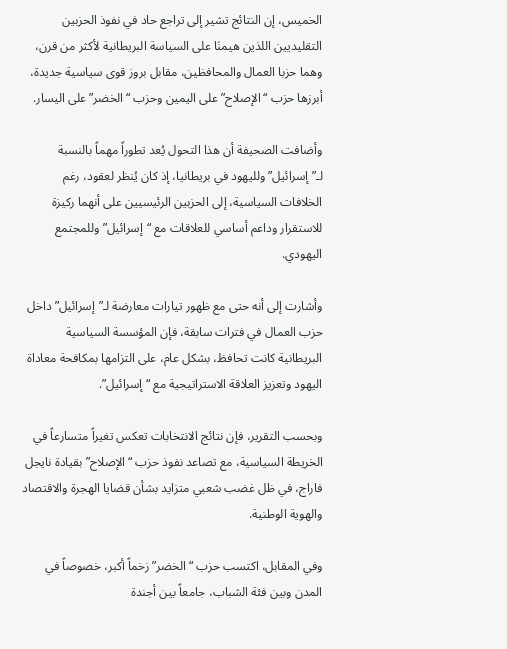الخميس، إن النتائج تشير إلى تراجع حاد في نفوذ الحزبين التقليديين اللذين هيمنَا على السياسة البريطانية لأكثر من قرن، وهما حزبا العمال والمحافظين، مقابل بروز قوى سياسية جديدة، أبرزها حزب “الإصلاح” على اليمين وحزب “الخضر” على اليسار.

وأضافت الصحيفة أن هذا التحول يُعد تطوراً مهماً بالنسبة لـ”إسرائيل” ولليهود في بريطانيا، إذ كان يُنظر لعقود، رغم الخلافات السياسية، إلى الحزبين الرئيسيين على أنهما ركيزة للاستقرار وداعم أساسي للعلاقات مع “إسرائيل” وللمجتمع اليهودي.

وأشارت إلى أنه حتى مع ظهور تيارات معارضة لـ”إسرائيل” داخل حزب العمال في فترات سابقة، فإن المؤسسة السياسية البريطانية كانت تحافظ، بشكل عام، على التزامها بمكافحة معاداة اليهود وتعزيز العلاقة الاستراتيجية مع “إسرائيل”.

وبحسب التقرير، فإن نتائج الانتخابات تعكس تغيراً متسارعاً في الخريطة السياسية، مع تصاعد نفوذ حزب “الإصلاح” بقيادة نايجل فاراج، في ظل غضب شعبي متزايد بشأن قضايا الهجرة والاقتصاد والهوية الوطنية.

وفي المقابل، اكتسب حزب “الخضر” زخماً أكبر، خصوصاً في المدن وبين فئة الشباب، جامعاً بين أجندة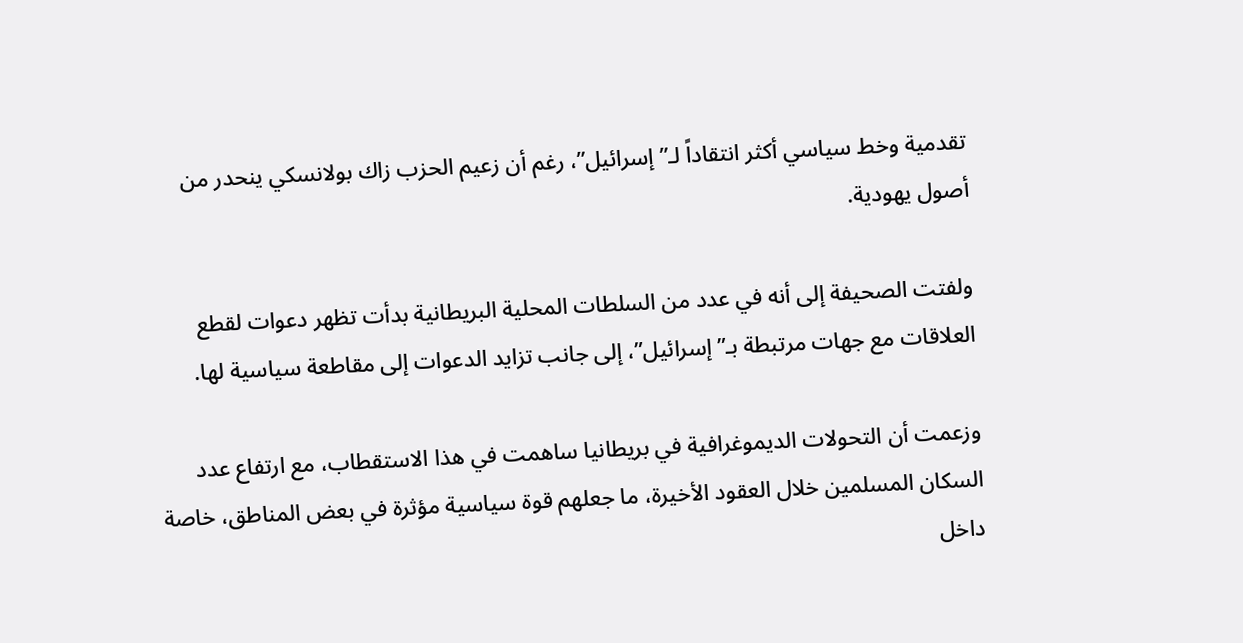تقدمية وخط سياسي أكثر انتقاداً لـ”إسرائيل”، رغم أن زعيم الحزب زاك بولانسكي ينحدر من أصول يهودية.

ولفتت الصحيفة إلى أنه في عدد من السلطات المحلية البريطانية بدأت تظهر دعوات لقطع العلاقات مع جهات مرتبطة بـ”إسرائيل”، إلى جانب تزايد الدعوات إلى مقاطعة سياسية لها.

وزعمت أن التحولات الديموغرافية في بريطانيا ساهمت في هذا الاستقطاب، مع ارتفاع عدد السكان المسلمين خلال العقود الأخيرة، ما جعلهم قوة سياسية مؤثرة في بعض المناطق، خاصة داخل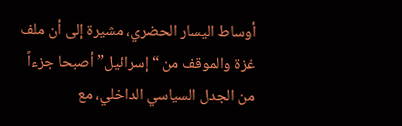أوساط اليسار الحضري، مشيرة إلى أن ملف غزة والموقف من “إسرائيل” أصبحا جزءاً من الجدل السياسي الداخلي، مع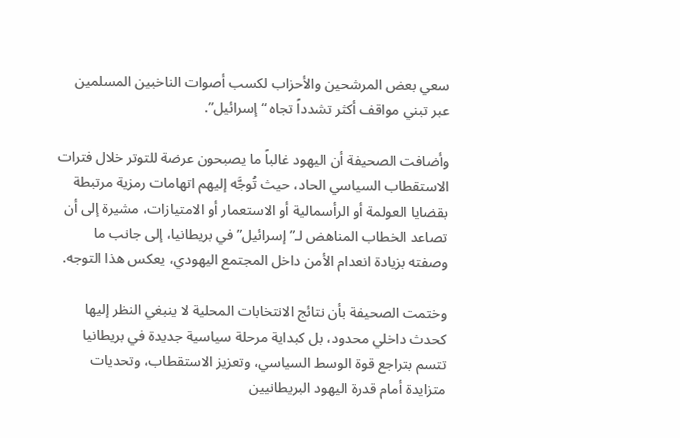سعي بعض المرشحين والأحزاب لكسب أصوات الناخبين المسلمين عبر تبني مواقف أكثر تشدداً تجاه “إسرائيل”.

وأضافت الصحيفة أن اليهود غالباً ما يصبحون عرضة للتوتر خلال فترات الاستقطاب السياسي الحاد، حيث تُوجَّه إليهم اتهامات رمزية مرتبطة بقضايا العولمة أو الرأسمالية أو الاستعمار أو الامتيازات، مشيرة إلى أن تصاعد الخطاب المناهض لـ”إسرائيل” في بريطانيا، إلى جانب ما وصفته بزيادة انعدام الأمن داخل المجتمع اليهودي، يعكس هذا التوجه.

وختمت الصحيفة بأن نتائج الانتخابات المحلية لا ينبغي النظر إليها كحدث داخلي محدود، بل كبداية مرحلة سياسية جديدة في بريطانيا تتسم بتراجع قوة الوسط السياسي، وتعزيز الاستقطاب، وتحديات متزايدة أمام قدرة اليهود البريطانيين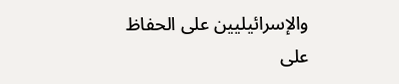والإسرائيليين على الحفاظ على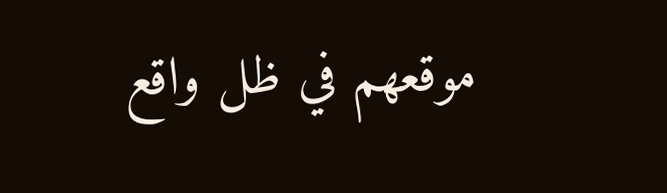موقعهم في ظل واقع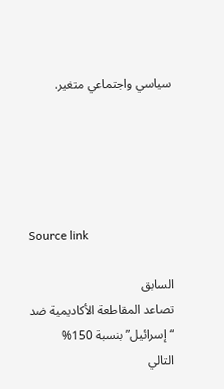سياسي واجتماعي متغير.





Source link

السابق
تصاعد المقاطعة الأكاديمية ضد “إسرائيل” بنسبة 150%
التالي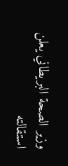وزير الصحة البريطاني يعلن استقالته